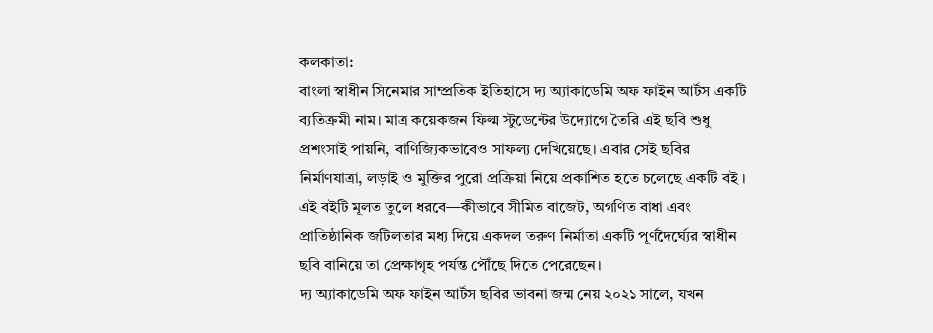কলকাতা:
বাংলা স্বাধীন সিনেমার সাম্প্রতিক ইতিহাসে দ্য অ্যাকাডেমি অফ ফাইন আর্টস একটি ব্যতিক্রমী নাম। মাত্র কয়েকজন ফিল্ম স্টুডেন্টের উদ্যোগে তৈরি এই ছবি শুধু প্রশংসাই পায়নি, বাণিজ্যিকভাবেও সাফল্য দেখিয়েছে। এবার সেই ছবির নির্মাণযাত্রা, লড়াই ও মুক্তির পুরো প্রক্রিয়া নিয়ে প্রকাশিত হতে চলেছে একটি বই ।
এই বইটি মূলত তুলে ধরবে—কীভাবে সীমিত বাজেট, অগণিত বাধা এবং প্রাতিষ্ঠানিক জটিলতার মধ্য দিয়ে একদল তরুণ নির্মাতা একটি পূর্ণদৈর্ঘ্যের স্বাধীন ছবি বানিয়ে তা প্রেক্ষাগৃহ পর্যন্ত পৌঁছে দিতে পেরেছেন।
দ্য অ্যাকাডেমি অফ ফাইন আর্টস ছবির ভাবনা জন্ম নেয় ২০২১ সালে, যখন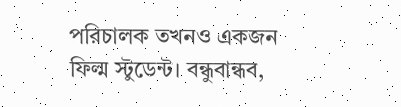পরিচালক তখনও একজন ফিল্ম স্টুডেন্ট। বন্ধুবান্ধব,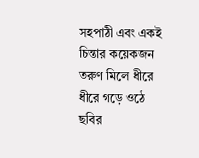সহপাঠী এবং একই চিন্তার কয়েকজন তরুণ মিলে ধীরে ধীরে গড়ে ওঠে ছবির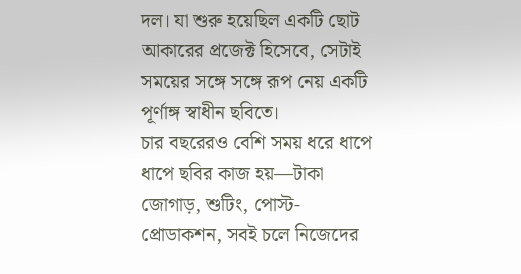দল। যা শুরু হয়েছিল একটি ছোট আকারের প্রজেক্ট হিসেবে, সেটাই সময়ের সঙ্গে সঙ্গে রূপ নেয় একটি পূর্ণাঙ্গ স্বাধীন ছবিতে।
চার বছরেরও বেশি সময় ধরে ধাপে ধাপে ছবির কাজ হয়—টাকা জোগাড়, শুটিং, পোস্ট-প্রোডাকশন, সবই চলে নিজেদের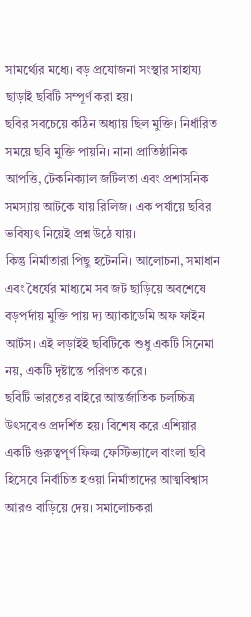সামর্থ্যের মধ্যে। বড় প্রযোজনা সংস্থার সাহায্য ছাড়াই ছবিটি সম্পূর্ণ করা হয়।
ছবির সবচেয়ে কঠিন অধ্যায় ছিল মুক্তি। নির্ধারিত সময়ে ছবি মুক্তি পায়নি। নানা প্রাতিষ্ঠানিক আপত্তি, টেকনিক্যাল জটিলতা এবং প্রশাসনিক সমস্যায় আটকে যায় রিলিজ। এক পর্যায়ে ছবির ভবিষ্যৎ নিয়েই প্রশ্ন উঠে যায়।
কিন্তু নির্মাতারা পিছু হটেননি। আলোচনা, সমাধান এবং ধৈর্যের মাধ্যমে সব জট ছাড়িয়ে অবশেষে বড়পর্দায় মুক্তি পায় দ্য অ্যাকাডেমি অফ ফাইন আর্টস। এই লড়াইই ছবিটিকে শুধু একটি সিনেমা নয়, একটি দৃষ্টান্তে পরিণত করে।
ছবিটি ভারতের বাইরে আন্তর্জাতিক চলচ্চিত্র উৎসবেও প্রদর্শিত হয়। বিশেষ করে এশিয়ার একটি গুরুত্বপূর্ণ ফিল্ম ফেস্টিভ্যালে বাংলা ছবি হিসেবে নির্বাচিত হওয়া নির্মাতাদের আত্মবিশ্বাস আরও বাড়িয়ে দেয়। সমালোচকরা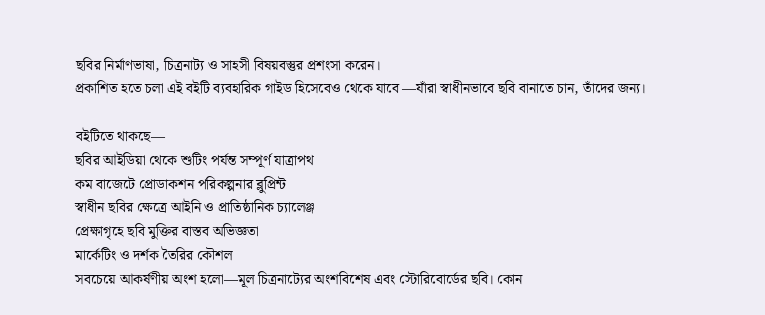ছবির নির্মাণভাষা, চিত্রনাট্য ও সাহসী বিষয়বস্তুর প্রশংসা করেন।
প্রকাশিত হতে চলা এই বইটি ব্যবহারিক গাইড হিসেবেও থেকে যাবে —যাঁরা স্বাধীনভাবে ছবি বানাতে চান, তাঁদের জন্য।

বইটিতে থাকছে—
ছবির আইডিয়া থেকে শুটিং পর্যন্ত সম্পূর্ণ যাত্রাপথ
কম বাজেটে প্রোডাকশন পরিকল্পনার ব্লুপ্রিন্ট
স্বাধীন ছবির ক্ষেত্রে আইনি ও প্রাতিষ্ঠানিক চ্যালেঞ্জ
প্রেক্ষাগৃহে ছবি মুক্তির বাস্তব অভিজ্ঞতা
মার্কেটিং ও দর্শক তৈরির কৌশল
সবচেয়ে আকর্ষণীয় অংশ হলো—মূল চিত্রনাট্যের অংশবিশেষ এবং স্টোরিবোর্ডের ছবি। কোন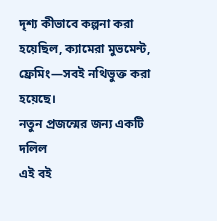দৃশ্য কীভাবে কল্পনা করা হয়েছিল, ক্যামেরা মুভমেন্ট, ফ্রেমিং—সবই নথিভুক্ত করা হয়েছে।
নতুন প্রজন্মের জন্য একটি দলিল
এই বই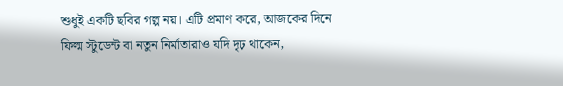শুধুই একটি ছবির গল্প নয়। এটি প্রমাণ করে, আজকের দিনে ফিল্ম স্টুডেন্ট বা নতুন নির্মাতারাও যদি দৃঢ় থাকেন,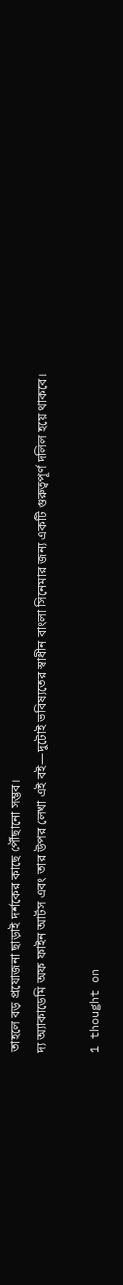তাহলে বড় প্রযোজনা ছাড়াই দর্শকের কাছে পৌঁছানো সম্ভব।
দ্য অ্যাকাডেমি অফ ফাইন আর্টস এবং তার উপর লেখা এই বই—দুটোই ভবিষ্যতের স্বাধীন বাংলা সিনেমার জন্য একটি গুরুত্বপূর্ণ দলিল হয়ে থাকবে।

1 thought on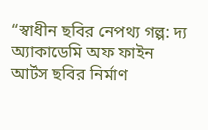“স্বাধীন ছবির নেপথ্য গল্প: দ্য অ্যাকাডেমি অফ ফাইন আর্টস ছবির নির্মাণ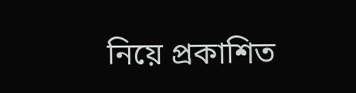নিয়ে প্রকাশিত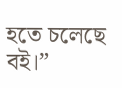হতে চলেছে বই।”